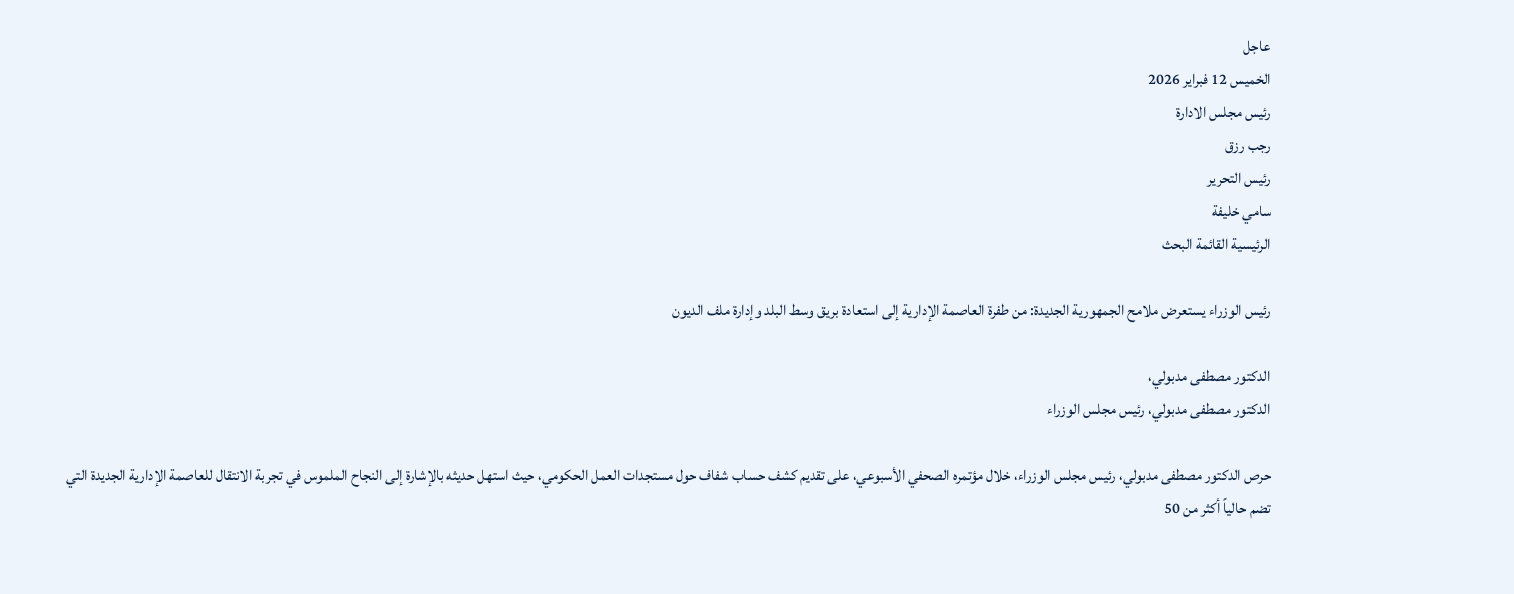عاجل
الخميس 12 فبراير 2026
رئيس مجلس الادارة
رجب رزق
رئيس التحرير
سامي خليفة
الرئيسية القائمة البحث

رئيس الوزراء يستعرض ملامح الجمهورية الجديدة: من طفرة العاصمة الإدارية إلى استعادة بريق وسط البلد وإدارة ملف الديون

الدكتور مصطفى مدبولي،
الدكتور مصطفى مدبولي، رئيس مجلس الوزراء

حرص الدكتور مصطفى مدبولي، رئيس مجلس الوزراء، خلال مؤتمره الصحفي الأسبوعي، على تقديم كشف حساب شفاف حول مستجدات العمل الحكومي، حيث استهل حديثه بالإشارة إلى النجاح الملموس في تجربة الانتقال للعاصمة الإدارية الجديدة التي تضم حالياً أكثر من 50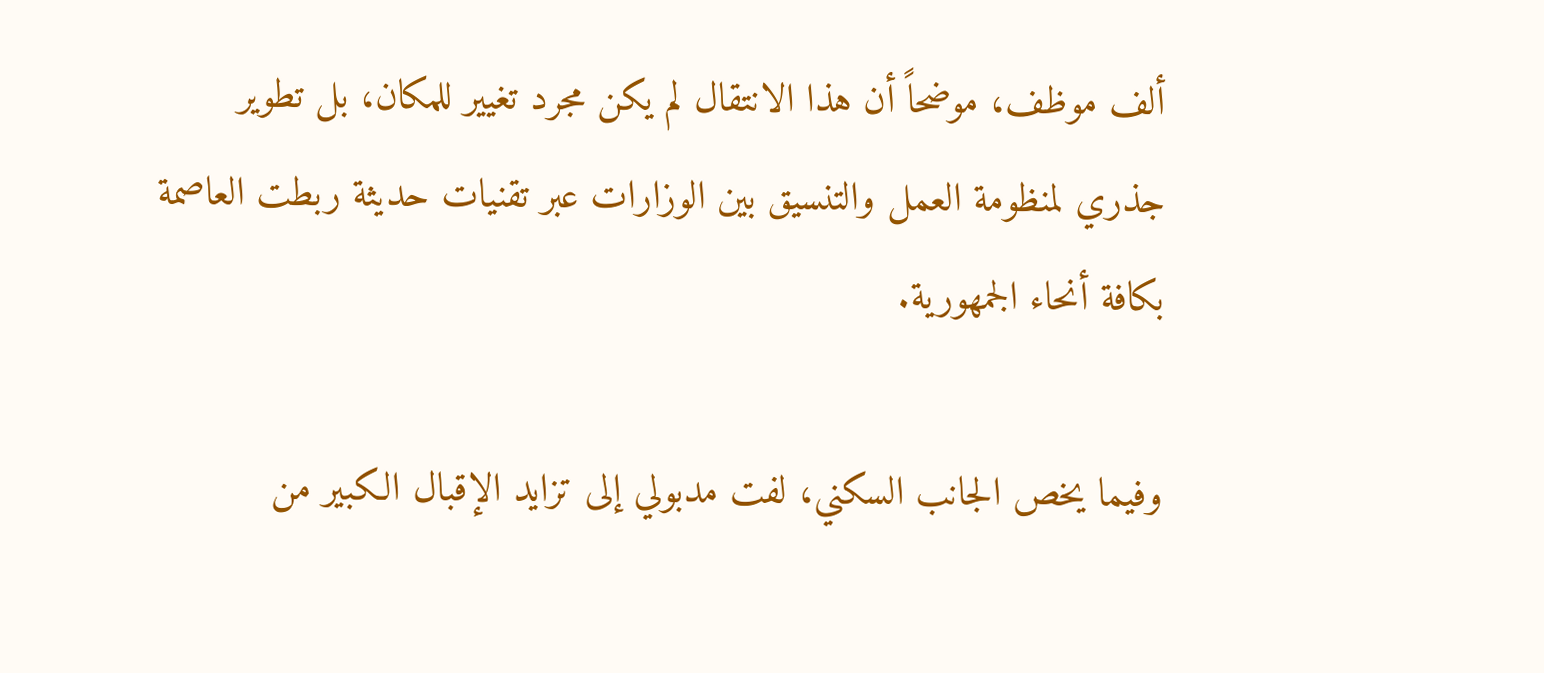ألف موظف، موضحاً أن هذا الانتقال لم يكن مجرد تغيير للمكان، بل تطوير جذري لمنظومة العمل والتنسيق بين الوزارات عبر تقنيات حديثة ربطت العاصمة بكافة أنحاء الجمهورية.

وفيما يخص الجانب السكني، لفت مدبولي إلى تزايد الإقبال الكبير من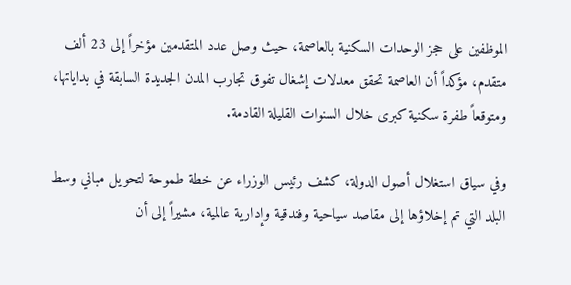الموظفين على حجز الوحدات السكنية بالعاصمة، حيث وصل عدد المتقدمين مؤخراً إلى 23 ألف متقدم، مؤكداً أن العاصمة تحقق معدلات إشغال تفوق تجارب المدن الجديدة السابقة في بداياتها، ومتوقعاً طفرة سكنية كبرى خلال السنوات القليلة القادمة.

وفي سياق استغلال أصول الدولة، كشف رئيس الوزراء عن خطة طموحة لتحويل مباني وسط البلد التي تم إخلاؤها إلى مقاصد سياحية وفندقية وإدارية عالمية، مشيراً إلى أن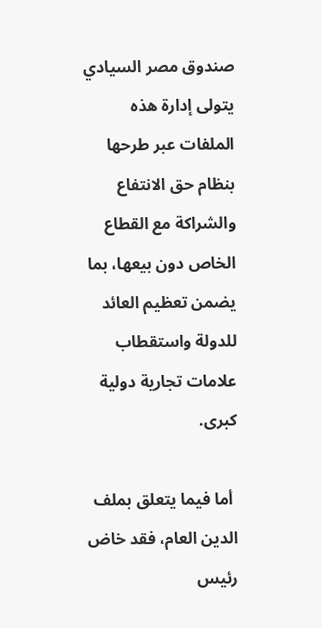صندوق مصر السيادي يتولى إدارة هذه الملفات عبر طرحها بنظام حق الانتفاع والشراكة مع القطاع الخاص دون بيعها، بما يضمن تعظيم العائد للدولة واستقطاب علامات تجارية دولية كبرى.

 أما فيما يتعلق بملف الدين العام، فقد خاض رئيس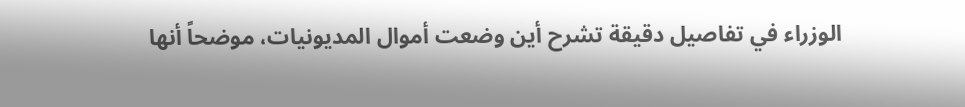الوزراء في تفاصيل دقيقة تشرح أين وضعت أموال المديونيات، موضحاً أنها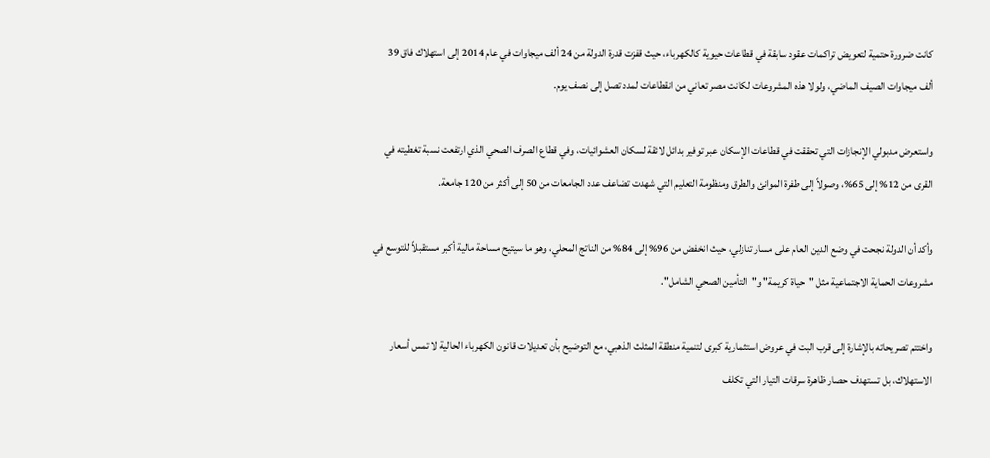كانت ضرورة حتمية لتعويض تراكمات عقود سابقة في قطاعات حيوية كالكهرباء، حيث قفزت قدرة الدولة من 24 ألف ميجاوات في عام 2014 إلى استهلاك فاق 39 ألف ميجاوات الصيف الماضي، ولولا هذه المشروعات لكانت مصر تعاني من انقطاعات لمدد تصل إلى نصف يوم.

واستعرض مدبولي الإنجازات التي تحققت في قطاعات الإسكان عبر توفير بدائل لائقة لسكان العشوائيات، وفي قطاع الصرف الصحي الذي ارتفعت نسبة تغطيته في القرى من 12% إلى 65%، وصولاً إلى طفرة الموانئ والطرق ومنظومة التعليم التي شهدت تضاعف عدد الجامعات من 50 إلى أكثر من 120 جامعة.

وأكد أن الدولة نجحت في وضع الدين العام على مسار تنازلي، حيث انخفض من 96% إلى 84% من الناتج المحلي، وهو ما سيتيح مساحة مالية أكبر مستقبلاً للتوسع في مشروعات الحماية الاجتماعية مثل "حياة كريمة" و"التأمين الصحي الشامل".

واختتم تصريحاته بالإشارة إلى قرب البت في عروض استثمارية كبرى لتنمية منطقة المثلث الذهبي، مع التوضيح بأن تعديلات قانون الكهرباء الحالية لا تمس أسعار الاستهلاك، بل تستهدف حصار ظاهرة سرقات التيار التي تكلف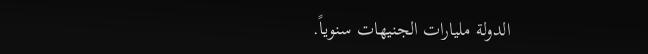الدولة مليارات الجنيهات سنوياً.